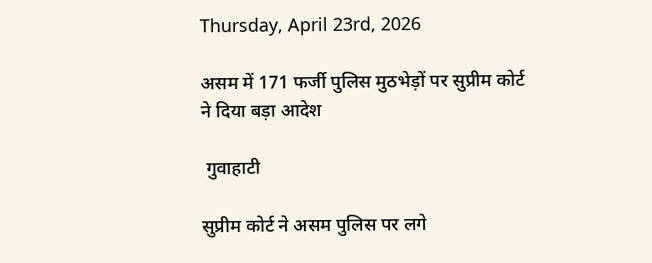Thursday, April 23rd, 2026

असम में 171 फर्जी पुलिस मुठभेड़ों पर सुप्रीम कोर्ट ने दिया बड़ा आदेश

 गुवाहाटी

सुप्रीम कोर्ट ने असम पुलिस पर लगे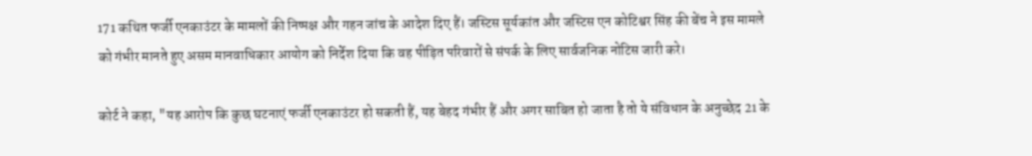171 कथित फर्जी एनकाउंटर के मामलों की निष्पक्ष और गहन जांच के आदेश दिए हैं। जस्टिस सूर्यकांत और जस्टिस एन कोटिश्वर सिंह की बेंच ने इस मामले को गंभीर मानते हुए असम मानवाधिकार आयोग को निर्देश दिया कि वह पीड़ित परिवारों से संपर्क के लिए सार्वजनिक नोटिस जारी करे।

कोर्ट ने कहा, "यह आरोप कि कुछ घटनाएं फर्जी एनकाउंटर हो सकती हैं, यह बेहद गंभीर हैं और अगर साबित हो जाता है तो ये संविधान के अनुच्छेद 21 के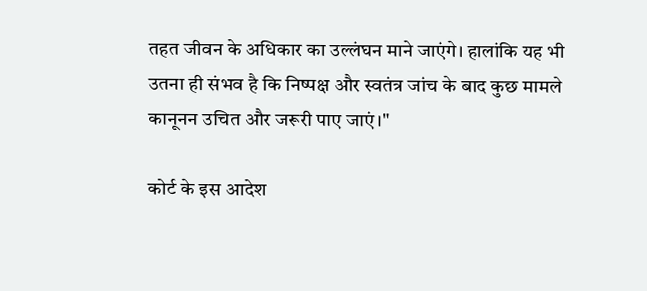तहत जीवन के अधिकार का उल्लंघन माने जाएंगे। हालांकि यह भी उतना ही संभव है कि निष्पक्ष और स्वतंत्र जांच के बाद कुछ मामले कानूनन उचित और जरूरी पाए जाएं।"

कोर्ट के इस आदेश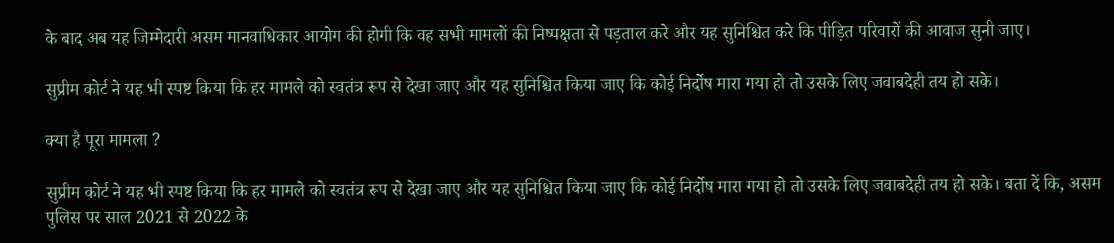के बाद अब यह जिम्मेदारी असम मानवाधिकार आयोग की होगी कि वह सभी मामलों की निष्पक्षता से पड़ताल करे और यह सुनिश्चित करे कि पीड़ित परिवारों की आवाज सुनी जाए।

सुप्रीम कोर्ट ने यह भी स्पष्ट किया कि हर मामले को स्वतंत्र रूप से देखा जाए और यह सुनिश्चित किया जाए कि कोई निर्दोष मारा गया हो तो उसके लिए जवाबदेही तय हो सके।

क्या है पूरा मामला ?

सुप्रीम कोर्ट ने यह भी स्पष्ट किया कि हर मामले को स्वतंत्र रूप से देखा जाए और यह सुनिश्चित किया जाए कि कोई निर्दोष मारा गया हो तो उसके लिए जवाबदेही तय हो सके। बता दें कि, असम पुलिस पर साल 2021 से 2022 के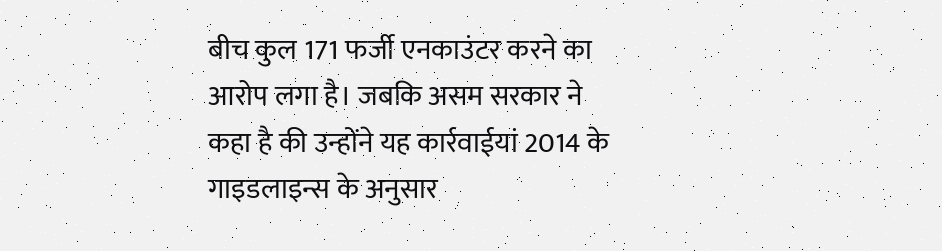बीच कुल 171 फर्जी एनकाउंटर करने का आरोप लगा है। जबकि असम सरकार ने कहा है की उन्होंने यह कार्रवाईयां 2014 के गाइडलाइन्स के अनुसार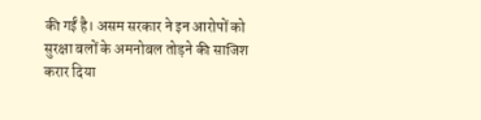की गईं है। असम सरकार ने इन आरोपों को सुरक्षा बलों के अमनोबल तोड़ने की साजिश करार दिया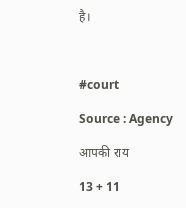है।



#court

Source : Agency

आपकी राय

13 + 11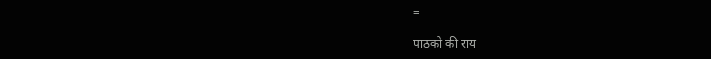=

पाठको की राय